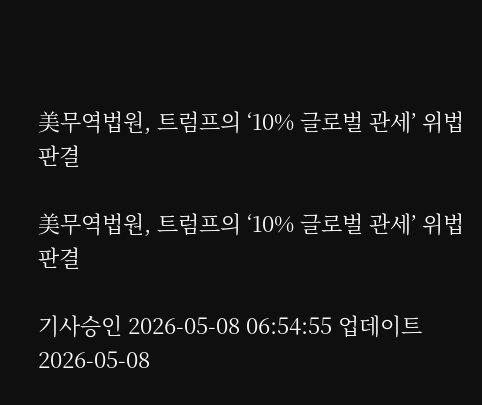美무역법원, 트럼프의 ‘10% 글로벌 관세’ 위법 판결

美무역법원, 트럼프의 ‘10% 글로벌 관세’ 위법 판결

기사승인 2026-05-08 06:54:55 업데이트 2026-05-08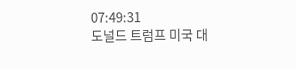07:49:31
도널드 트럼프 미국 대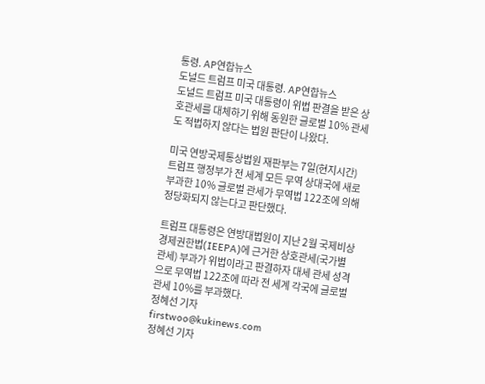통령. AP연합뉴스
도널드 트럼프 미국 대통령. AP연합뉴스
도널드 트럼프 미국 대통령이 위법 판결을 받은 상호관세를 대체하기 위해 동원한 글로벌 10% 관세도 적법하지 않다는 법원 판단이 나왔다.

미국 연방국제통상법원 재판부는 7일(현지시간) 트럼프 행정부가 전 세계 모든 무역 상대국에 새로 부과한 10% 글로벌 관세가 무역법 122조에 의해 정당화되지 않는다고 판단했다.

트럼프 대통령은 연방대법원이 지난 2월 국제비상경제권한법(IEEPA)에 근거한 상호관세(국가별 관세) 부과가 위법이라고 판결하자 대세 관세 성격으로 무역법 122조에 따라 전 세계 각국에 글로벌 관세 10%를 부과했다.
정혜선 기자
firstwoo@kukinews.com
정혜선 기자